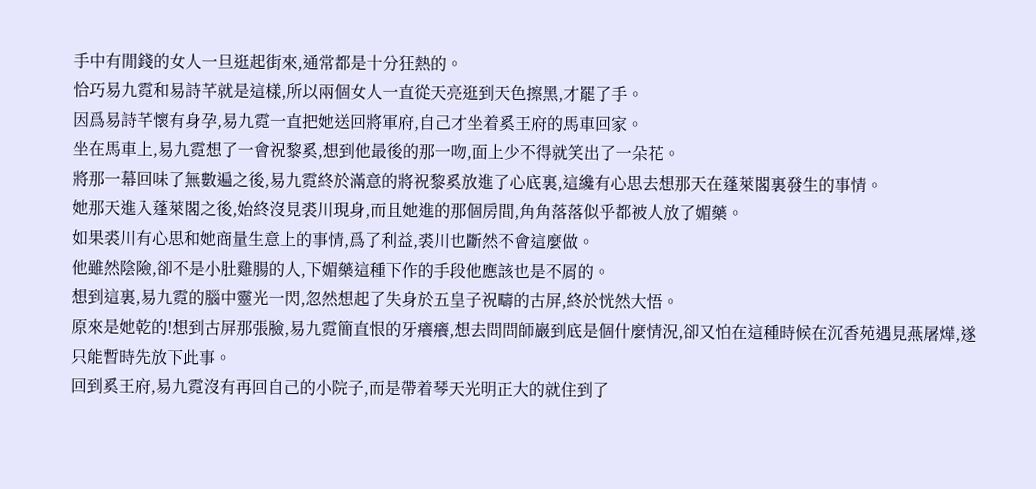手中有閒錢的女人一旦逛起街來,通常都是十分狂熱的。
恰巧易九霓和易詩芊就是這樣,所以兩個女人一直從天亮逛到天色擦黑,才罷了手。
因爲易詩芊懷有身孕,易九霓一直把她送回將軍府,自己才坐着奚王府的馬車回家。
坐在馬車上,易九霓想了一會祝黎奚,想到他最後的那一吻,面上少不得就笑出了一朵花。
將那一幕回味了無數遍之後,易九霓終於滿意的將祝黎奚放進了心底裏,這纔有心思去想那天在蓬萊閣裏發生的事情。
她那天進入蓬萊閣之後,始終沒見裘川現身,而且她進的那個房間,角角落落似乎都被人放了媚藥。
如果裘川有心思和她商量生意上的事情,爲了利益,裘川也斷然不會這麼做。
他雖然陰險,卻不是小肚雞腸的人,下媚藥這種下作的手段他應該也是不屑的。
想到這裏,易九霓的腦中靈光一閃,忽然想起了失身於五皇子祝疇的古屏,終於恍然大悟。
原來是她乾的!想到古屏那張臉,易九霓簡直恨的牙癢癢,想去問問師巖到底是個什麼情況,卻又怕在這種時候在沉香苑遇見燕屠燁,遂只能暫時先放下此事。
回到奚王府,易九霓沒有再回自己的小院子,而是帶着琴天光明正大的就住到了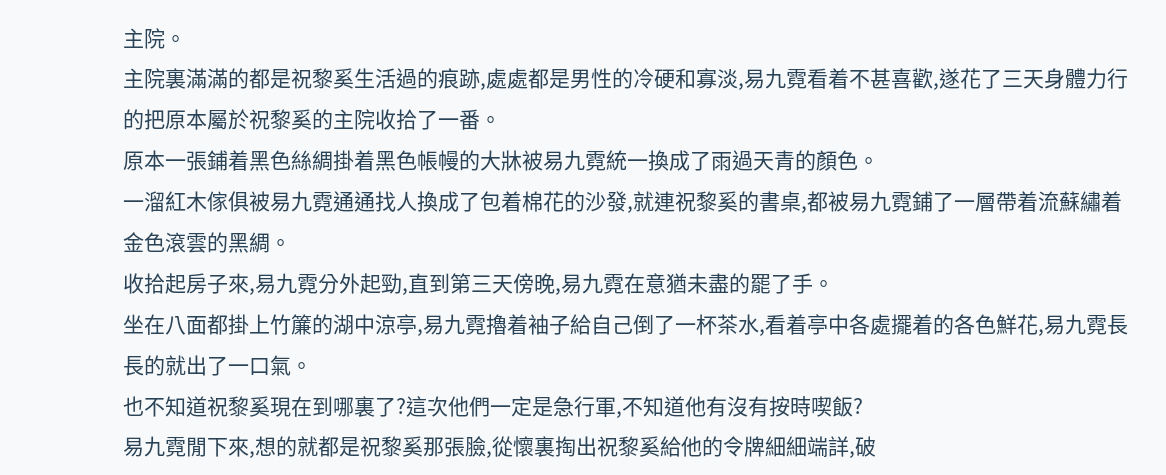主院。
主院裏滿滿的都是祝黎奚生活過的痕跡,處處都是男性的冷硬和寡淡,易九霓看着不甚喜歡,遂花了三天身體力行的把原本屬於祝黎奚的主院收拾了一番。
原本一張鋪着黑色絲綢掛着黑色帳幔的大牀被易九霓統一換成了雨過天青的顏色。
一溜紅木傢俱被易九霓通通找人換成了包着棉花的沙發,就連祝黎奚的書桌,都被易九霓鋪了一層帶着流蘇繡着金色滾雲的黑綢。
收拾起房子來,易九霓分外起勁,直到第三天傍晚,易九霓在意猶未盡的罷了手。
坐在八面都掛上竹簾的湖中涼亭,易九霓擼着袖子給自己倒了一杯茶水,看着亭中各處擺着的各色鮮花,易九霓長長的就出了一口氣。
也不知道祝黎奚現在到哪裏了?這次他們一定是急行軍,不知道他有沒有按時喫飯?
易九霓閒下來,想的就都是祝黎奚那張臉,從懷裏掏出祝黎奚給他的令牌細細端詳,破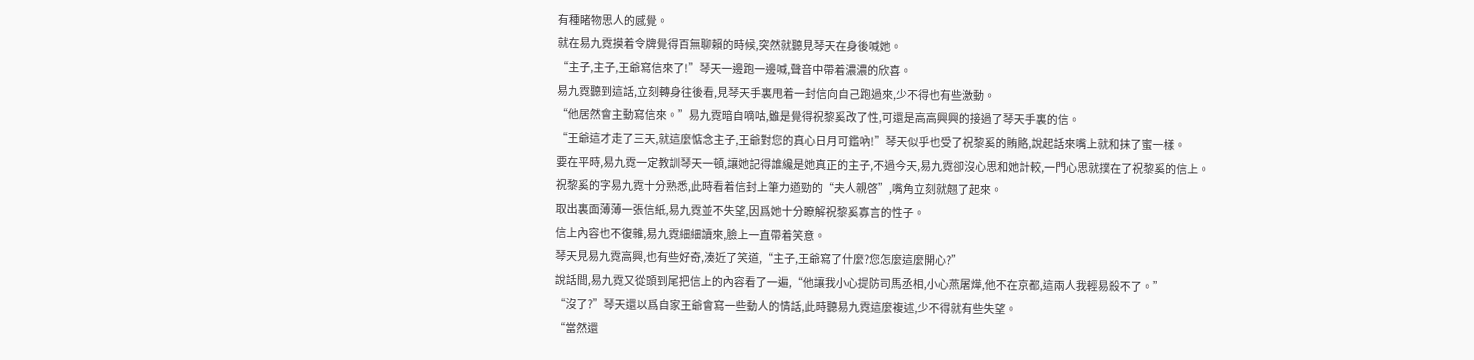有種睹物思人的感覺。
就在易九霓摸着令牌覺得百無聊賴的時候,突然就聽見琴天在身後喊她。
“主子,主子,王爺寫信來了!”琴天一邊跑一邊喊,聲音中帶着濃濃的欣喜。
易九霓聽到這話,立刻轉身往後看,見琴天手裏甩着一封信向自己跑過來,少不得也有些激動。
“他居然會主動寫信來。”易九霓暗自嘀咕,雖是覺得祝黎奚改了性,可還是高高興興的接過了琴天手裏的信。
“王爺這才走了三天,就這麼惦念主子,王爺對您的真心日月可鑑吶!”琴天似乎也受了祝黎奚的賄賂,說起話來嘴上就和抹了蜜一樣。
要在平時,易九霓一定教訓琴天一頓,讓她記得誰纔是她真正的主子,不過今天,易九霓卻沒心思和她計較,一門心思就撲在了祝黎奚的信上。
祝黎奚的字易九霓十分熟悉,此時看着信封上筆力遒勁的“夫人親啓”,嘴角立刻就翹了起來。
取出裏面薄薄一張信紙,易九霓並不失望,因爲她十分瞭解祝黎奚寡言的性子。
信上內容也不復雜,易九霓細細讀來,臉上一直帶着笑意。
琴天見易九霓高興,也有些好奇,湊近了笑道,“主子,王爺寫了什麼?您怎麼這麼開心?”
說話間,易九霓又從頭到尾把信上的內容看了一遍,“他讓我小心提防司馬丞相,小心燕屠燁,他不在京都,這兩人我輕易殺不了。”
“沒了?”琴天還以爲自家王爺會寫一些動人的情話,此時聽易九霓這麼複述,少不得就有些失望。
“當然還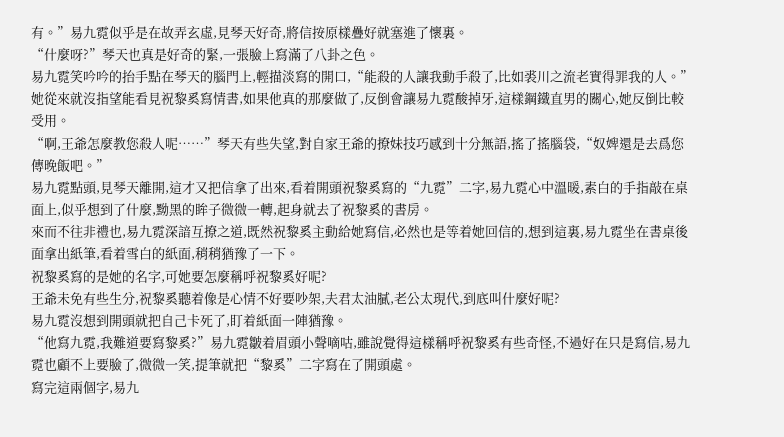有。”易九霓似乎是在故弄玄虛,見琴天好奇,將信按原樣疊好就塞進了懷裏。
“什麼呀?”琴天也真是好奇的緊,一張臉上寫滿了八卦之色。
易九霓笑吟吟的抬手點在琴天的腦門上,輕描淡寫的開口,“能殺的人讓我動手殺了,比如裘川之流老實得罪我的人。”
她從來就沒指望能看見祝黎奚寫情書,如果他真的那麼做了,反倒會讓易九霓酸掉牙,這樣鋼鐵直男的關心,她反倒比較受用。
“啊,王爺怎麼教您殺人呢……”琴天有些失望,對自家王爺的撩妹技巧感到十分無語,搖了搖腦袋,“奴婢還是去爲您傳晚飯吧。”
易九霓點頭,見琴天離開,這才又把信拿了出來,看着開頭祝黎奚寫的“九霓”二字,易九霓心中溫暖,素白的手指敲在桌面上,似乎想到了什麼,黝黑的眸子微微一轉,起身就去了祝黎奚的書房。
來而不往非禮也,易九霓深諳互撩之道,既然祝黎奚主動給她寫信,必然也是等着她回信的,想到這裏,易九霓坐在書桌後面拿出紙筆,看着雪白的紙面,稍稍猶豫了一下。
祝黎奚寫的是她的名字,可她要怎麼稱呼祝黎奚好呢?
王爺未免有些生分,祝黎奚聽着像是心情不好要吵架,夫君太油膩,老公太現代,到底叫什麼好呢?
易九霓沒想到開頭就把自己卡死了,盯着紙面一陣猶豫。
“他寫九霓,我難道要寫黎奚?”易九霓皺着眉頭小聲嘀咕,雖說覺得這樣稱呼祝黎奚有些奇怪,不過好在只是寫信,易九霓也顧不上要臉了,微微一笑,提筆就把“黎奚”二字寫在了開頭處。
寫完這兩個字,易九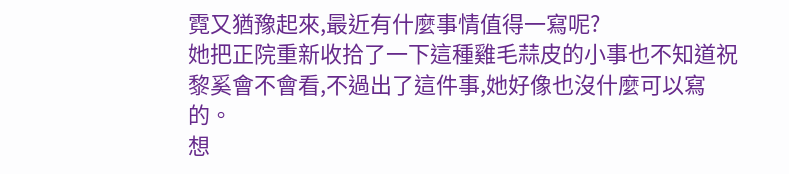霓又猶豫起來,最近有什麼事情值得一寫呢?
她把正院重新收拾了一下這種雞毛蒜皮的小事也不知道祝黎奚會不會看,不過出了這件事,她好像也沒什麼可以寫的。
想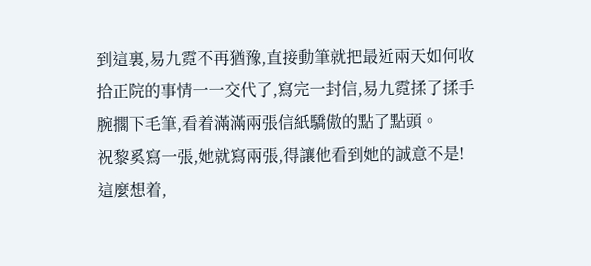到這裏,易九霓不再猶豫,直接動筆就把最近兩天如何收拾正院的事情一一交代了,寫完一封信,易九霓揉了揉手腕擱下毛筆,看着滿滿兩張信紙驕傲的點了點頭。
祝黎奚寫一張,她就寫兩張,得讓他看到她的誠意不是!
這麼想着,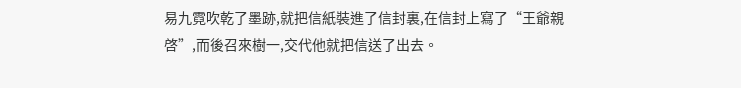易九霓吹乾了墨跡,就把信紙裝進了信封裏,在信封上寫了“王爺親啓”,而後召來樹一,交代他就把信送了出去。